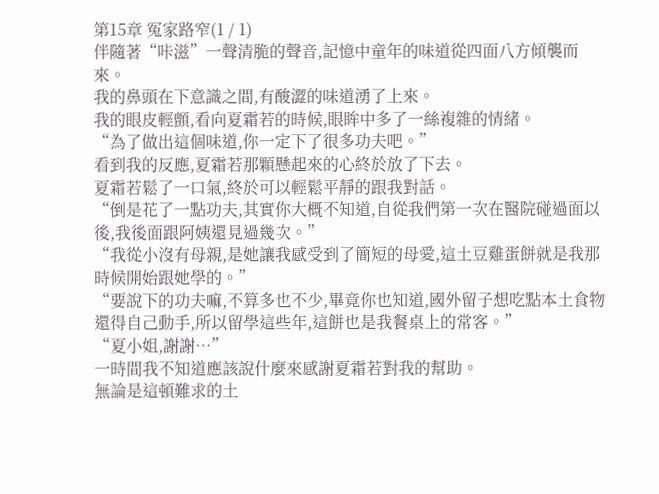第15章 冤家路窄(1 / 1)
伴隨著“咔滋”一聲清脆的聲音,記憶中童年的味道從四面八方傾襲而來。
我的鼻頭在下意識之間,有酸澀的味道湧了上來。
我的眼皮輕顫,看向夏霜若的時候,眼眸中多了一絲複雜的情緒。
“為了做出這個味道,你一定下了很多功夫吧。”
看到我的反應,夏霜若那顆懸起來的心終於放了下去。
夏霜若鬆了一口氣,終於可以輕鬆平靜的跟我對話。
“倒是花了一點功夫,其實你大概不知道,自從我們第一次在醫院碰過面以後,我後面跟阿姨還見過幾次。”
“我從小沒有母親,是她讓我感受到了簡短的母愛,這土豆雞蛋餅就是我那時候開始跟她學的。”
“要說下的功夫嘛,不算多也不少,畢竟你也知道,國外留子想吃點本土食物還得自己動手,所以留學這些年,這餅也是我餐桌上的常客。”
“夏小姐,謝謝…”
一時間我不知道應該說什麼來感謝夏霜若對我的幫助。
無論是這頓難求的土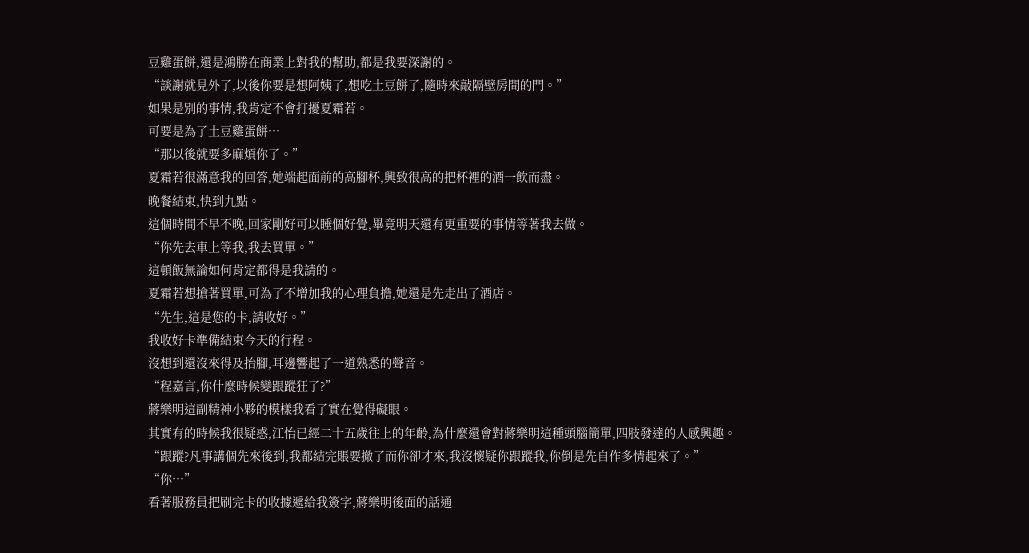豆雞蛋餅,還是鴻勝在商業上對我的幫助,都是我要深謝的。
“談謝就見外了,以後你要是想阿姨了,想吃土豆餅了,隨時來敲隔壁房間的門。”
如果是別的事情,我肯定不會打擾夏霜若。
可要是為了土豆雞蛋餅…
“那以後就要多麻煩你了。”
夏霜若很滿意我的回答,她端起面前的高腳杯,興致很高的把杯裡的酒一飲而盡。
晚餐結束,快到九點。
這個時間不早不晚,回家剛好可以睡個好覺,畢竟明天還有更重要的事情等著我去做。
“你先去車上等我,我去買單。”
這頓飯無論如何肯定都得是我請的。
夏霜若想搶著買單,可為了不增加我的心理負擔,她還是先走出了酒店。
“先生,這是您的卡,請收好。”
我收好卡準備結束今天的行程。
沒想到還沒來得及抬腳,耳邊響起了一道熟悉的聲音。
“程嘉言,你什麼時候變跟蹤狂了?”
蔣樂明這副精神小夥的模樣我看了實在覺得礙眼。
其實有的時候我很疑惑,江怡已經二十五歲往上的年齡,為什麼還會對蔣樂明這種頭腦簡單,四肢發達的人感興趣。
“跟蹤?凡事講個先來後到,我都結完賬要撤了而你卻才來,我沒懷疑你跟蹤我,你倒是先自作多情起來了。”
“你…”
看著服務員把刷完卡的收據遞給我簽字,蔣樂明後面的話通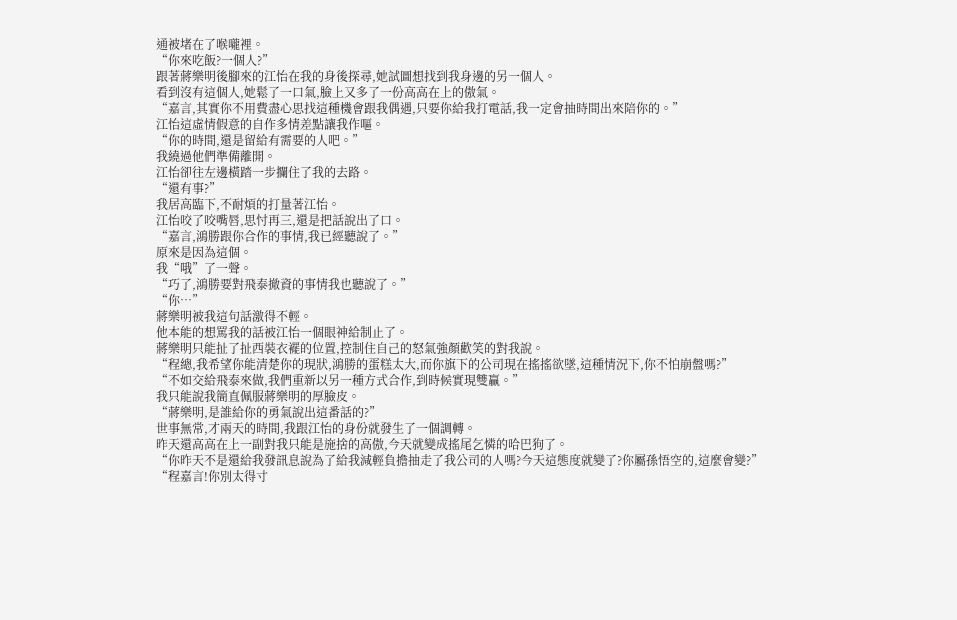通被堵在了喉嚨裡。
“你來吃飯?一個人?”
跟著蔣樂明後腳來的江怡在我的身後探尋,她試圖想找到我身邊的另一個人。
看到沒有這個人,她鬆了一口氣,臉上又多了一份高高在上的傲氣。
“嘉言,其實你不用費盡心思找這種機會跟我偶遇,只要你給我打電話,我一定會抽時間出來陪你的。”
江怡這虛情假意的自作多情差點讓我作嘔。
“你的時間,還是留給有需要的人吧。”
我繞過他們準備離開。
江怡卻往左邊橫踏一步攔住了我的去路。
“還有事?”
我居高臨下,不耐煩的打量著江怡。
江怡咬了咬嘴唇,思忖再三,還是把話說出了口。
“嘉言,鴻勝跟你合作的事情,我已經聽說了。”
原來是因為這個。
我“哦”了一聲。
“巧了,鴻勝要對飛泰撤資的事情我也聽說了。”
“你…”
蔣樂明被我這句話激得不輕。
他本能的想罵我的話被江怡一個眼神給制止了。
蔣樂明只能扯了扯西裝衣襬的位置,控制住自己的怒氣強顏歡笑的對我說。
“程總,我希望你能清楚你的現狀,鴻勝的蛋糕太大,而你旗下的公司現在搖搖欲墜,這種情況下,你不怕崩盤嗎?”
“不如交給飛泰來做,我們重新以另一種方式合作,到時候實現雙贏。”
我只能說我簡直佩服蔣樂明的厚臉皮。
“蔣樂明,是誰給你的勇氣說出這番話的?”
世事無常,才兩天的時間,我跟江怡的身份就發生了一個調轉。
昨天還高高在上一副對我只能是施捨的高傲,今天就變成搖尾乞憐的哈巴狗了。
“你昨天不是還給我發訊息說為了給我減輕負擔抽走了我公司的人嗎?今天這態度就變了?你屬孫悟空的,這麼會變?”
“程嘉言!你別太得寸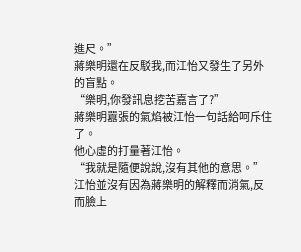進尺。”
蔣樂明還在反駁我,而江怡又發生了另外的盲點。
“樂明,你發訊息挖苦嘉言了?”
蔣樂明囂張的氣焰被江怡一句話給呵斥住了。
他心虛的打量著江怡。
“我就是隨便說說,沒有其他的意思。”
江怡並沒有因為蔣樂明的解釋而消氣,反而臉上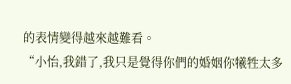的表情變得越來越難看。
“小怡,我錯了,我只是覺得你們的婚姻你犧牲太多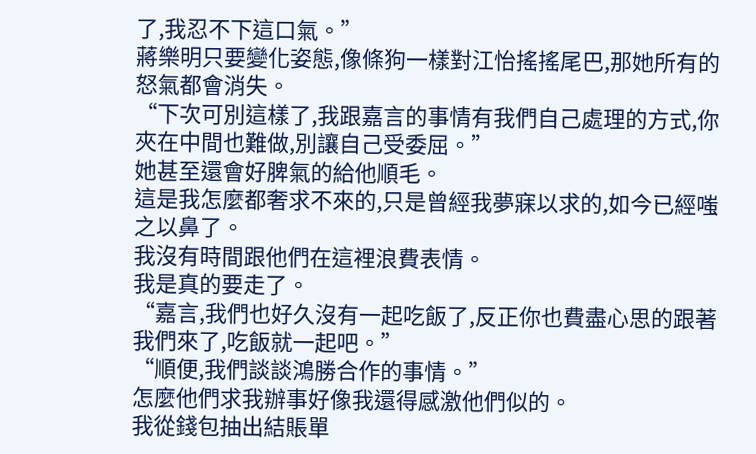了,我忍不下這口氣。”
蔣樂明只要變化姿態,像條狗一樣對江怡搖搖尾巴,那她所有的怒氣都會消失。
“下次可別這樣了,我跟嘉言的事情有我們自己處理的方式,你夾在中間也難做,別讓自己受委屈。”
她甚至還會好脾氣的給他順毛。
這是我怎麼都奢求不來的,只是曾經我夢寐以求的,如今已經嗤之以鼻了。
我沒有時間跟他們在這裡浪費表情。
我是真的要走了。
“嘉言,我們也好久沒有一起吃飯了,反正你也費盡心思的跟著我們來了,吃飯就一起吧。”
“順便,我們談談鴻勝合作的事情。”
怎麼他們求我辦事好像我還得感激他們似的。
我從錢包抽出結賬單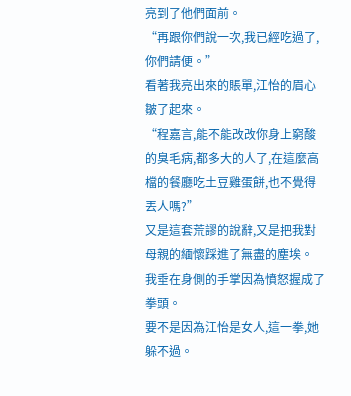亮到了他們面前。
“再跟你們說一次,我已經吃過了,你們請便。”
看著我亮出來的賬單,江怡的眉心皺了起來。
“程嘉言,能不能改改你身上窮酸的臭毛病,都多大的人了,在這麼高檔的餐廳吃土豆雞蛋餅,也不覺得丟人嗎?”
又是這套荒謬的說辭,又是把我對母親的緬懷踩進了無盡的塵埃。
我垂在身側的手掌因為憤怒握成了拳頭。
要不是因為江怡是女人,這一拳,她躲不過。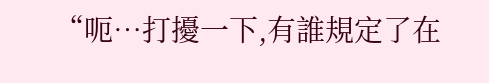“呃…打擾一下,有誰規定了在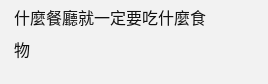什麼餐廳就一定要吃什麼食物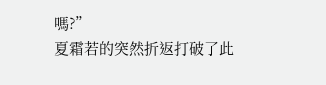嗎?”
夏霜若的突然折返打破了此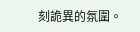刻詭異的氛圍。